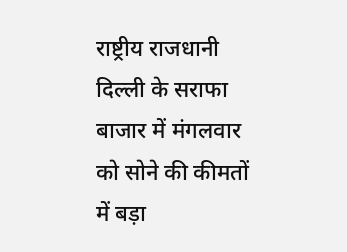राष्ट्रीय राजधानी दिल्ली के सराफा बाजार में मंगलवार को सोने की कीमतों में बड़ा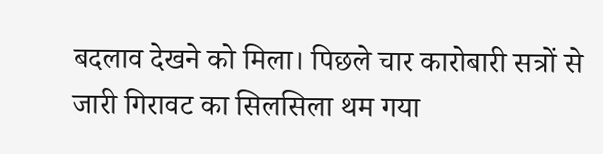बदलाव देखने को मिला। पिछले चार कारोबारी सत्रों से जारी गिरावट का सिलसिला थम गया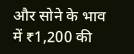और सोने के भाव में ₹1,200 की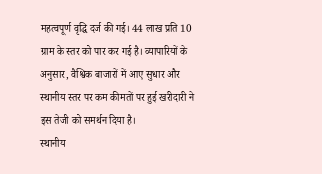महत्वपूर्ण वृद्धि दर्ज की गई। 44 लाख प्रति 10 ग्राम के स्तर को पार कर गई है। व्यापारियों के अनुसार, वैश्विक बाजारों में आए सुधार और स्थानीय स्तर पर कम कीमतों पर हुई खरीदारी ने इस तेजी को समर्थन दिया है।
स्थानीय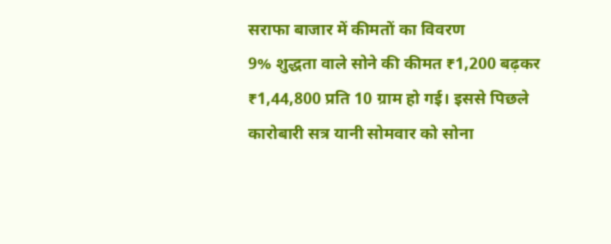सराफा बाजार में कीमतों का विवरण
9% शुद्धता वाले सोने की कीमत ₹1,200 बढ़कर ₹1,44,800 प्रति 10 ग्राम हो गई। इससे पिछले कारोबारी सत्र यानी सोमवार को सोना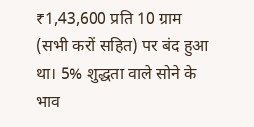₹1,43,600 प्रति 10 ग्राम (सभी करों सहित) पर बंद हुआ था। 5% शुद्धता वाले सोने के भाव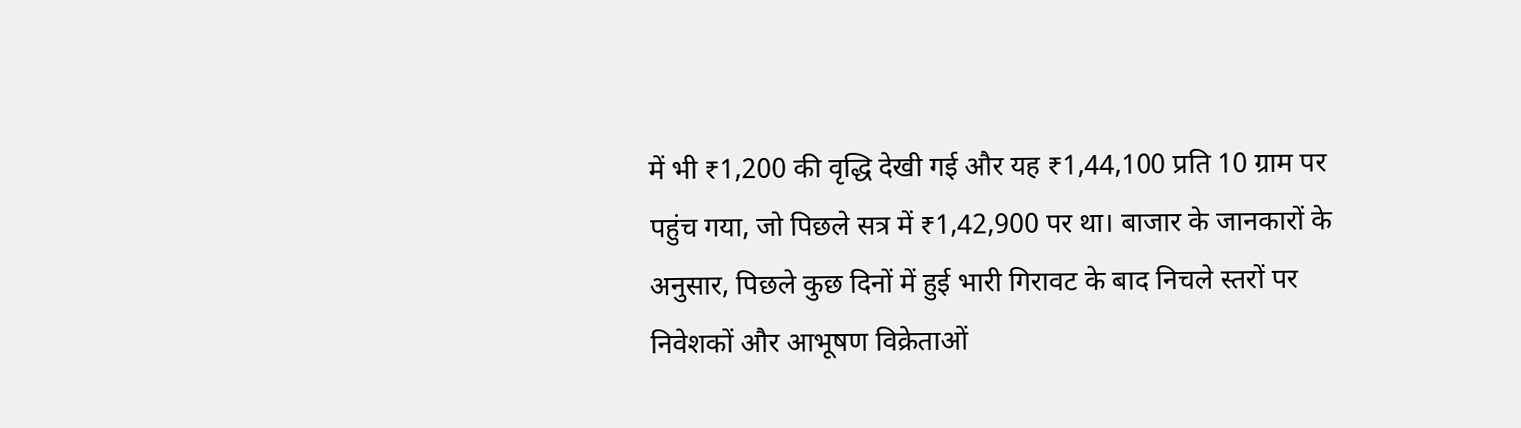में भी ₹1,200 की वृद्धि देखी गई और यह ₹1,44,100 प्रति 10 ग्राम पर पहुंच गया, जो पिछले सत्र में ₹1,42,900 पर था। बाजार के जानकारों के अनुसार, पिछले कुछ दिनों में हुई भारी गिरावट के बाद निचले स्तरों पर निवेशकों और आभूषण विक्रेताओं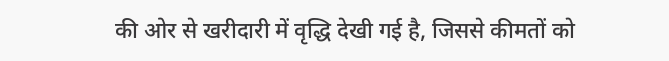की ओर से खरीदारी में वृद्धि देखी गई है, जिससे कीमतों को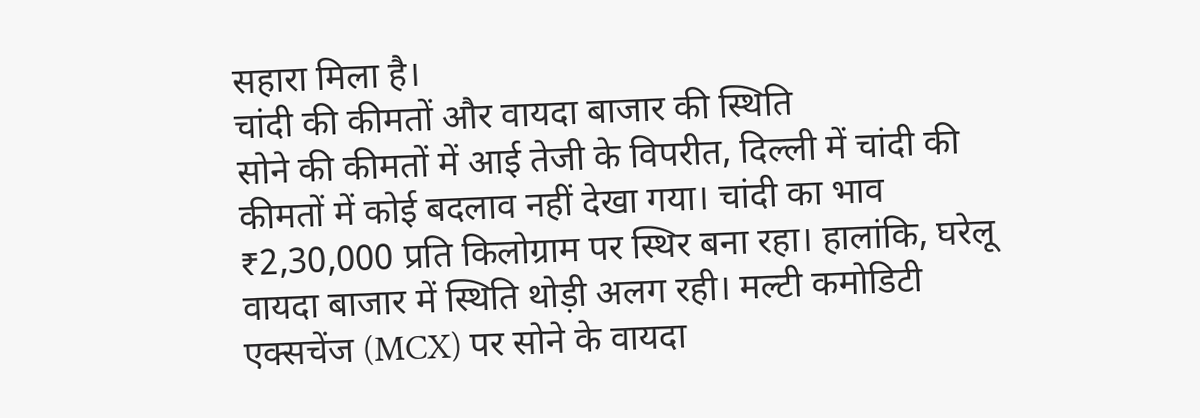सहारा मिला है।
चांदी की कीमतों और वायदा बाजार की स्थिति
सोने की कीमतों में आई तेजी के विपरीत, दिल्ली में चांदी की कीमतों में कोई बदलाव नहीं देखा गया। चांदी का भाव ₹2,30,000 प्रति किलोग्राम पर स्थिर बना रहा। हालांकि, घरेलू वायदा बाजार में स्थिति थोड़ी अलग रही। मल्टी कमोडिटी एक्सचेंज (MCX) पर सोने के वायदा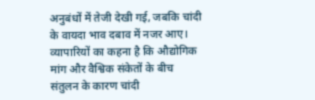अनुबंधों में तेजी देखी गई, जबकि चांदी के वायदा भाव दबाव में नजर आए। व्यापारियों का कहना है कि औद्योगिक मांग और वैश्विक संकेतों के बीच संतुलन के कारण चांदी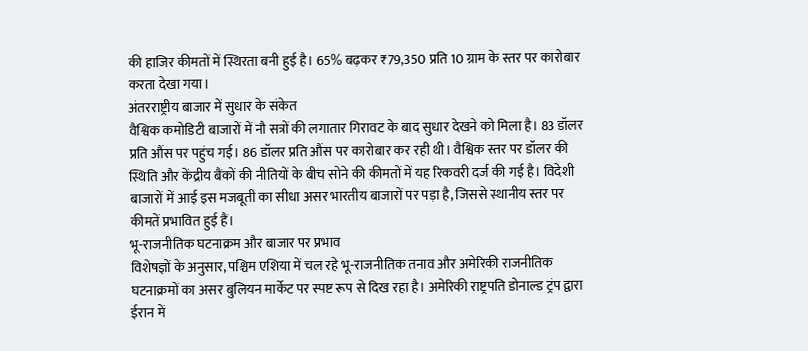की हाजिर कीमतों में स्थिरता बनी हुई है। 65% बढ़कर ₹79,350 प्रति 10 ग्राम के स्तर पर कारोबार करता देखा गया।
अंतरराष्ट्रीय बाजार में सुधार के संकेत
वैश्विक कमोडिटी बाजारों में नौ सत्रों की लगातार गिरावट के बाद सुधार देखने को मिला है। 83 डॉलर प्रति औंस पर पहुंच गई। 86 डॉलर प्रति औंस पर कारोबार कर रही थी। वैश्विक स्तर पर डॉलर की स्थिति और केंद्रीय बैंकों की नीतियों के बीच सोने की कीमतों में यह रिकवरी दर्ज की गई है। विदेशी बाजारों में आई इस मजबूती का सीधा असर भारतीय बाजारों पर पड़ा है, जिससे स्थानीय स्तर पर कीमतें प्रभावित हुई हैं।
भू-राजनीतिक घटनाक्रम और बाजार पर प्रभाव
विशेषज्ञों के अनुसार, पश्चिम एशिया में चल रहे भू-राजनीतिक तनाव और अमेरिकी राजनीतिक घटनाक्रमों का असर बुलियन मार्केट पर स्पष्ट रूप से दिख रहा है। अमेरिकी राष्ट्रपति डोनाल्ड ट्रंप द्वारा ईरान में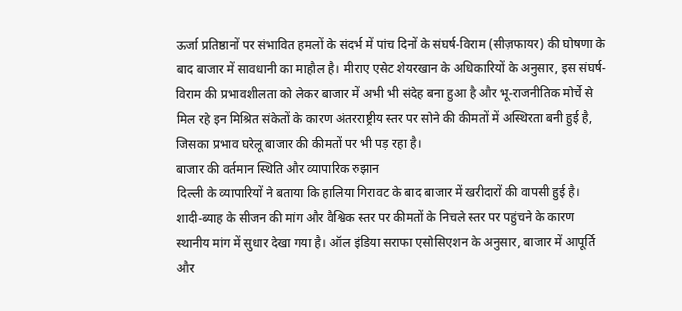ऊर्जा प्रतिष्ठानों पर संभावित हमलों के संदर्भ में पांच दिनों के संघर्ष-विराम (सीज़फायर) की घोषणा के बाद बाजार में सावधानी का माहौल है। मीराए एसेट शेयरखान के अधिकारियों के अनुसार, इस संघर्ष-विराम की प्रभावशीलता को लेकर बाजार में अभी भी संदेह बना हुआ है और भू-राजनीतिक मोर्चे से मिल रहे इन मिश्रित संकेतों के कारण अंतरराष्ट्रीय स्तर पर सोने की कीमतों में अस्थिरता बनी हुई है, जिसका प्रभाव घरेलू बाजार की कीमतों पर भी पड़ रहा है।
बाजार की वर्तमान स्थिति और व्यापारिक रुझान
दिल्ली के व्यापारियों ने बताया कि हालिया गिरावट के बाद बाजार में खरीदारों की वापसी हुई है। शादी-ब्याह के सीजन की मांग और वैश्विक स्तर पर कीमतों के निचले स्तर पर पहुंचने के कारण स्थानीय मांग में सुधार देखा गया है। ऑल इंडिया सराफा एसोसिएशन के अनुसार, बाजार में आपूर्ति और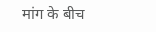मांग के बीच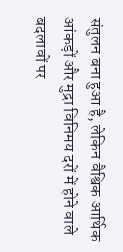संतुलन बना हुआ है, लेकिन वैश्विक आर्थिक आंकड़ों और मुद्रा विनिमय दरों में होने वाले बदलावों पर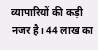व्यापारियों की कड़ी नजर है। 44 लाख का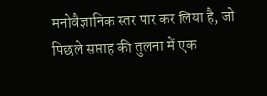मनोवैज्ञानिक स्तर पार कर लिया है, जो पिछले सप्ताह की तुलना में एक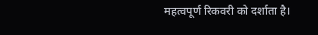महत्वपूर्ण रिकवरी को दर्शाता है।